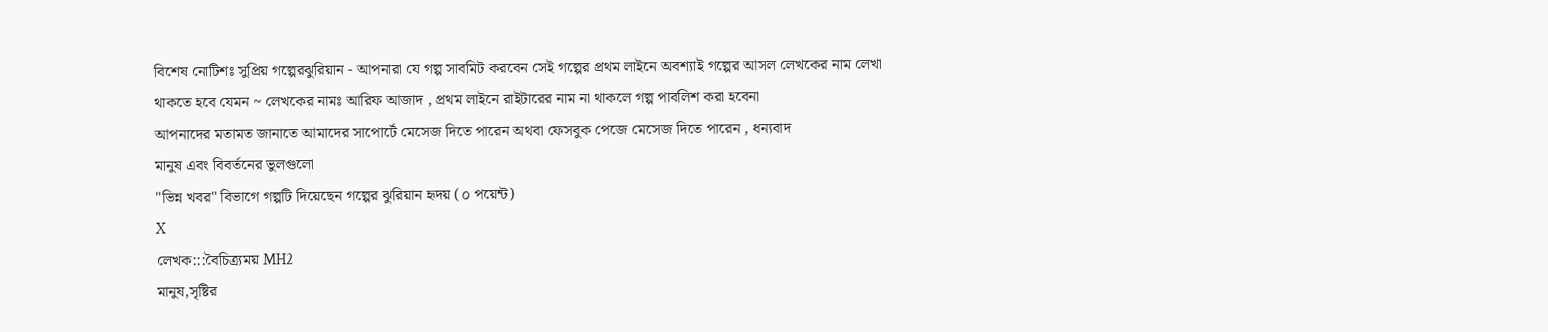বিশেষ নোটিশঃ সুপ্রিয় গল্পেরঝুরিয়ান - আপনারা যে গল্প সাবমিট করবেন সেই গল্পের প্রথম লাইনে অবশ্যাই গল্পের আসল লেখকের নাম লেখা থাকতে হবে যেমন ~ লেখকের নামঃ আরিফ আজাদ , প্রথম লাইনে রাইটারের নাম না থাকলে গল্প পাবলিশ করা হবেনা
আপনাদের মতামত জানাতে আমাদের সাপোর্টে মেসেজ দিতে পারেন অথবা ফেসবুক পেজে মেসেজ দিতে পারেন , ধন্যবাদ
মানুষ এবং বিবর্তনের ভুলগুলো
"ভিন্ন খবর" বিভাগে গল্পটি দিয়েছেন গল্পের ঝুরিয়ান হৃদয় (০ পয়েন্ট)
X
লেখক:::বৈচিত্র্যময় MH2
মানুষ,সৃষ্টির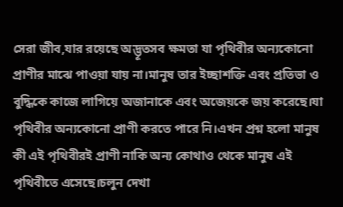সেরা জীব,যার রয়েছে অদ্ভূতসব ক্ষমতা যা পৃথিবীর অন্যকোনো প্রাণীর মাঝে পাওয়া যায় না।মানুষ তার ইচ্ছাশক্তি এবং প্রতিভা ও বুদ্ধিকে কাজে লাগিয়ে অজানাকে এবং অজেয়কে জয় করেছে।যা পৃথিবীর অন্যকোনো প্রাণী করতে পারে নি।এখন প্রশ্ন হলো মানুষ কী এই পৃথিবীরই প্রাণী নাকি অন্য কোথাও থেকে মানুষ এই পৃথিবীতে এসেছে।চলুন দেখা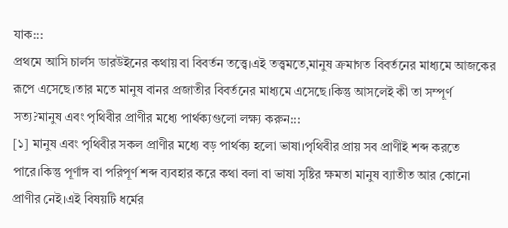যাক:::
প্রথমে আসি চার্লস ডারউইনের কথায় বা বিবর্তন তত্ত্বে।এই তত্ত্বমতে,মানুষ ক্রমাগত বিবর্তনের মাধ্যমে আজকের রূপে এসেছে।তার মতে মানুষ বানর প্রজাতীর বিবর্তনের মাধ্যমে এসেছে।কিন্তু আসলেই কী তা সম্পূর্ণ সত্য?মানুষ এবং পৃথিবীর প্রাণীর মধ্যে পার্থক্যগুলো লক্ষ্য করুন:::
[১] মানুষ এবং পৃথিবীর সকল প্রাণীর মধ্যে বড় পার্থক্য হলো ভাষা।পৃথিবীর প্রায় সব প্রাণীই শব্দ করতে পারে।কিন্তু পূর্ণাঙ্গ বা পরিপূর্ণ শব্দ ব্যবহার করে কথা বলা বা ভাষা সৃষ্টির ক্ষমতা মানুষ ব্যাতীত আর কোনো প্রাণীর নেই।এই বিষয়টি ধর্মের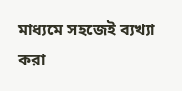মাধ্যমে সহজেই ব্যখ্যা করা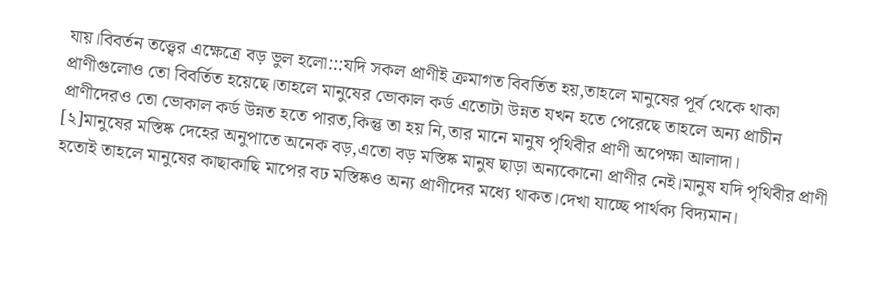যায়।বিবর্তন তত্ত্বের এক্ষেত্রে বড় ভুল হলো:::যদি সকল প্রাণীই ক্রমাগত বিবর্তিত হয়,তাহলে মানুষের পূর্ব থেকে থাকা প্রাণীগুলোও তো বিবর্তিত হয়েছে।তাহলে মানুষের ভোকাল কর্ড এতোটা উন্নত যখন হতে পেরেছে তাহলে অন্য প্রাচীন প্রাণীদেরও তো ভোকাল কর্ড উন্নত হতে পারত,কিন্তু তা হয় নি,তার মানে মানুষ পৃথিবীর প্রাণী অপেক্ষা আলাদা।
[২]মানুষের মস্তিষ্ক দেহের অনুপাতে অনেক বড়,এতো বড় মস্তিষ্ক মানুষ ছাড়া অন্যকোনো প্রাণীর নেই।মানুষ যদি পৃথিবীর প্রাণী হতোই তাহলে মানুষের কাছাকাছি মাপের বঢ মস্তিষ্কও অন্য প্রাণীদের মধ্যে থাকত।দেখা যাচ্ছে পার্থক্য বিদ্যমান।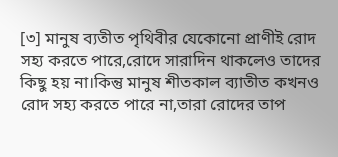[৩] মানুষ ব্যতীত পৃথিবীর যেকোনো প্রাণীই রোদ সহ্য করতে পারে,রোদে সারাদিন থাকলেও তাদের কিছু হয় না।কিন্তু মানুষ শীতকাল ব্যাতীত কখনও রোদ সহ্য করতে পারে না,তারা রোদের তাপ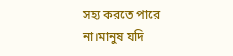সহ্য করতে পারে না।মানুষ যদি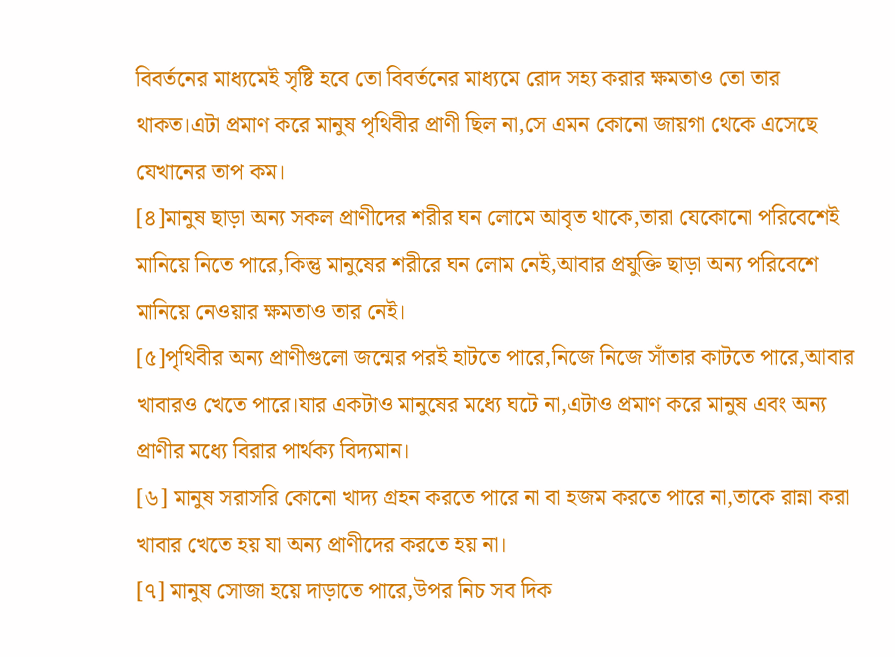বিবর্তনের মাধ্যমেই সৃষ্টি হবে তো বিবর্তনের মাধ্যমে রোদ সহ্য করার ক্ষমতাও তো তার থাকত।এটা প্রমাণ করে মানুষ পৃথিবীর প্রাণী ছিল না,সে এমন কোনো জায়গা থেকে এসেছে যেখানের তাপ কম।
[৪]মানুষ ছাড়া অন্য সকল প্রাণীদের শরীর ঘন লোমে আবৃত থাকে,তারা যেকোনো পরিবেশেই মানিয়ে নিতে পারে,কিন্তু মানুষের শরীরে ঘন লোম নেই,আবার প্রযুক্তি ছাড়া অন্য পরিবেশে মানিয়ে নেওয়ার ক্ষমতাও তার নেই।
[৫]পৃথিবীর অন্য প্রাণীগুলো জন্মের পরই হাটতে পারে,নিজে নিজে সাঁতার কাটতে পারে,আবার খাবারও খেতে পারে।যার একটাও মানুষের মধ্যে ঘটে না,এটাও প্রমাণ করে মানুষ এবং অন্য প্রাণীর মধ্যে বিরার পার্থক্য বিদ্যমান।
[৬] মানুষ সরাসরি কোনো খাদ্য গ্রহন করতে পারে না বা হজম করতে পারে না,তাকে রান্না করা খাবার খেতে হয় যা অন্য প্রাণীদের করতে হয় না।
[৭] মানুষ সোজা হয়ে দাড়াতে পারে,উপর নিচ সব দিক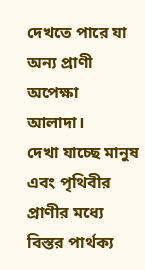দেখতে পারে যা অন্য প্রাণী অপেক্ষা আলাদা।
দেখা যাচ্ছে মানুষ এবং পৃথিবীর প্রাণীর মধ্যে বিস্তর পার্থক্য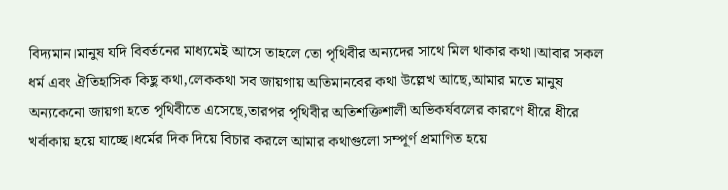বিদ্যমান।মানুষ যদি বিবর্তনের মাধ্যমেই আসে তাহলে তো পৃথিবীর অন্যদের সাথে মিল থাকার কথা।আবার সকল ধর্ম এবং ঐতিহাসিক কিছু কথা,লেককথা সব জায়গায় অতিমানবের কথা উল্লেখ আছে,আমার মতে মানুষ অন্যকেনো জায়গা হতে পৃথিবীতে এসেছে,তারপর পৃথিবীর অতিশক্তিশালী অভিকর্ষবলের কারণে ধীরে ধীরে খর্বাকায় হয়ে যাচ্ছে।ধর্মের দিক দিয়ে বিচার করলে আমার কথাগুলো সম্পূর্ণ প্রমাণিত হয়ে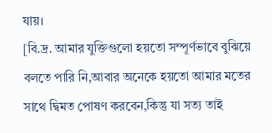যায়।
[বি.দ্র. আমার যুক্তিগুলো হয়তো সম্পূর্ণভাবে বুঝিয়ে বলতে পারি নি,আবার অনেকে হয়তো আমার মতের সাথে দ্বিমত পোষণ করবেন,কিন্তু যা সত্য তাই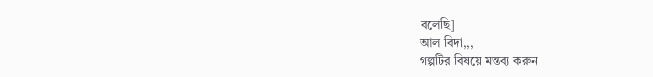বলেছি]
আল বিদা,,,
গল্পটির বিষয়ে মন্তব্য করুন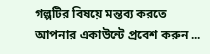গল্পটির বিষয়ে মন্তব্য করতে আপনার একাউন্টে প্রবেশ করুন ...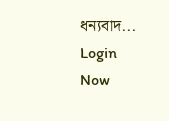ধন্যবাদ... Login Now